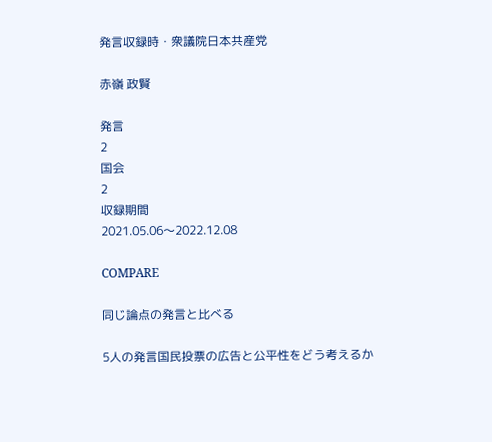発言収録時・衆議院日本共産党

赤嶺 政賢

発言
2
国会
2
収録期間
2021.05.06〜2022.12.08

COMPARE

同じ論点の発言と比べる

5人の発言国民投票の広告と公平性をどう考えるか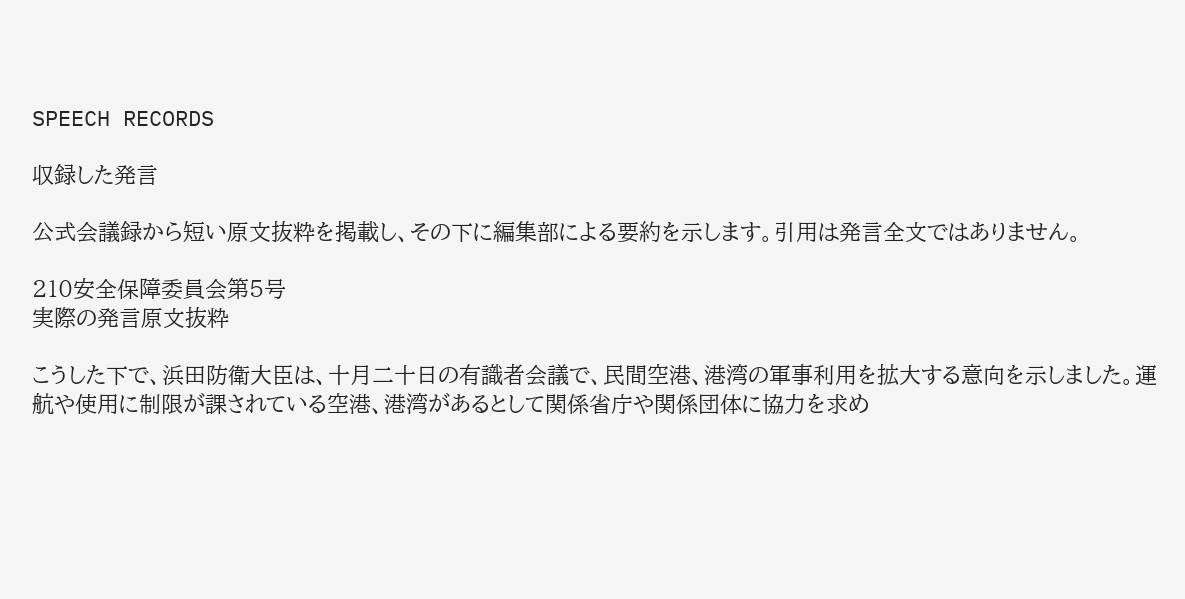SPEECH RECORDS

収録した発言

公式会議録から短い原文抜粋を掲載し、その下に編集部による要約を示します。引用は発言全文ではありません。

210安全保障委員会第5号
実際の発言原文抜粋

こうした下で、浜田防衛大臣は、十月二十日の有識者会議で、民間空港、港湾の軍事利用を拡大する意向を示しました。運航や使用に制限が課されている空港、港湾があるとして関係省庁や関係団体に協力を求め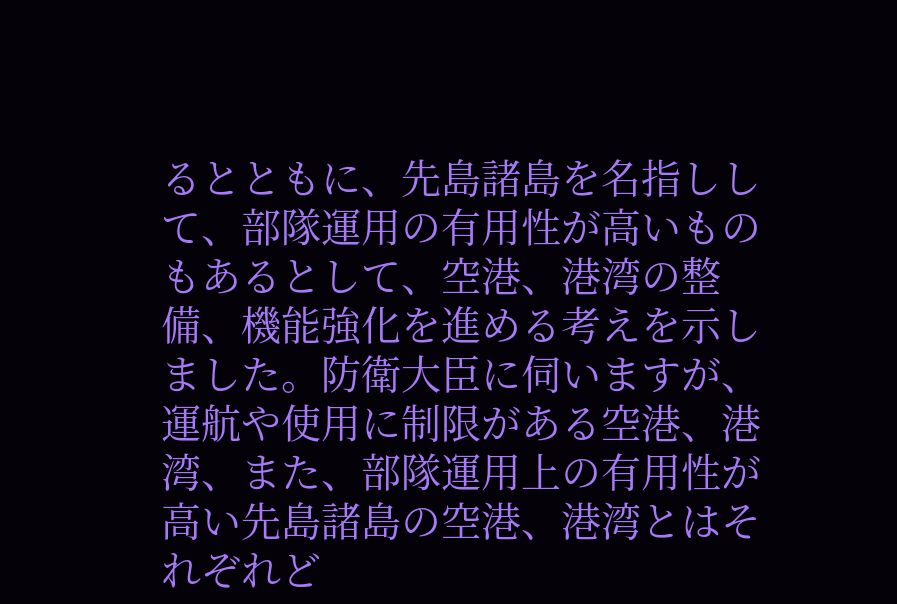るとともに、先島諸島を名指しして、部隊運用の有用性が高いものもあるとして、空港、港湾の整備、機能強化を進める考えを示しました。防衛大臣に伺いますが、運航や使用に制限がある空港、港湾、また、部隊運用上の有用性が高い先島諸島の空港、港湾とはそれぞれど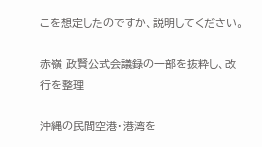こを想定したのですか、説明してください。

赤嶺 政賢公式会議録の一部を抜粋し、改行を整理

沖縄の民間空港・港湾を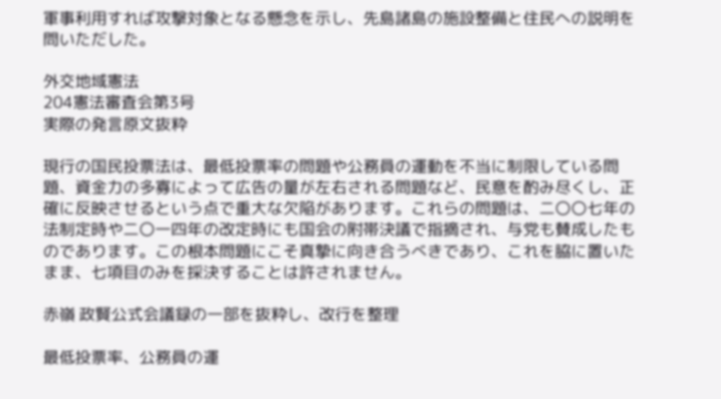軍事利用すれば攻撃対象となる懸念を示し、先島諸島の施設整備と住民への説明を問いただした。

外交地域憲法
204憲法審査会第3号
実際の発言原文抜粋

現行の国民投票法は、最低投票率の問題や公務員の運動を不当に制限している問題、資金力の多寡によって広告の量が左右される問題など、民意を酌み尽くし、正確に反映させるという点で重大な欠陥があります。これらの問題は、二〇〇七年の法制定時や二〇一四年の改定時にも国会の附帯決議で指摘され、与党も賛成したものであります。この根本問題にこそ真摯に向き合うべきであり、これを脇に置いたまま、七項目のみを採決することは許されません。

赤嶺 政賢公式会議録の一部を抜粋し、改行を整理

最低投票率、公務員の運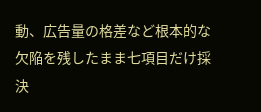動、広告量の格差など根本的な欠陥を残したまま七項目だけ採決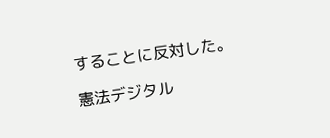することに反対した。

憲法デジタル